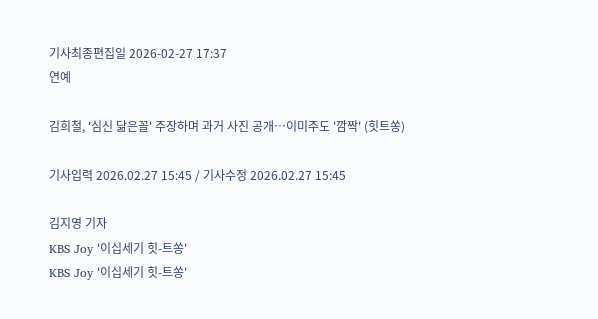기사최종편집일 2026-02-27 17:37
연예

김희철, '심신 닮은꼴' 주장하며 과거 사진 공개…이미주도 '깜짝' (힛트쏭)

기사입력 2026.02.27 15:45 / 기사수정 2026.02.27 15:45

김지영 기자
KBS Joy '이십세기 힛-트쏭'
KBS Joy '이십세기 힛-트쏭'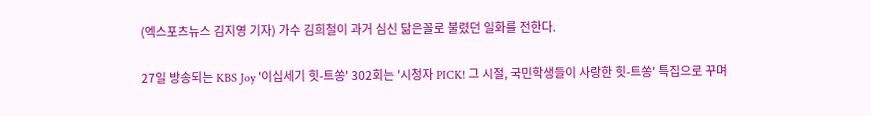(엑스포츠뉴스 김지영 기자) 가수 김희철이 과거 심신 닮은꼴로 불렸던 일화를 전한다.

27일 방송되는 KBS Joy '이십세기 힛-트쏭' 302회는 '시청자 PICK! 그 시절, 국민학생들이 사랑한 힛-트쏭' 특집으로 꾸며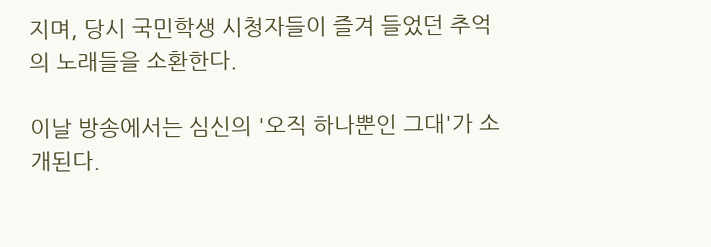지며, 당시 국민학생 시청자들이 즐겨 들었던 추억의 노래들을 소환한다.

이날 방송에서는 심신의 '오직 하나뿐인 그대'가 소개된다.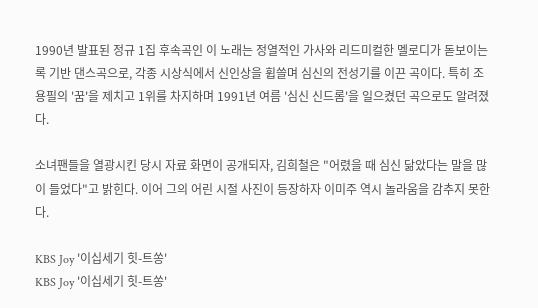1990년 발표된 정규 1집 후속곡인 이 노래는 정열적인 가사와 리드미컬한 멜로디가 돋보이는 록 기반 댄스곡으로, 각종 시상식에서 신인상을 휩쓸며 심신의 전성기를 이끈 곡이다. 특히 조용필의 '꿈'을 제치고 1위를 차지하며 1991년 여름 '심신 신드롬'을 일으켰던 곡으로도 알려졌다.

소녀팬들을 열광시킨 당시 자료 화면이 공개되자, 김희철은 "어렸을 때 심신 닮았다는 말을 많이 들었다"고 밝힌다. 이어 그의 어린 시절 사진이 등장하자 이미주 역시 놀라움을 감추지 못한다.

KBS Joy '이십세기 힛-트쏭'
KBS Joy '이십세기 힛-트쏭'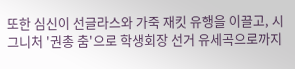또한 심신이 선글라스와 가죽 재킷 유행을 이끌고, 시그니처 '권총 춤'으로 학생회장 선거 유세곡으로까지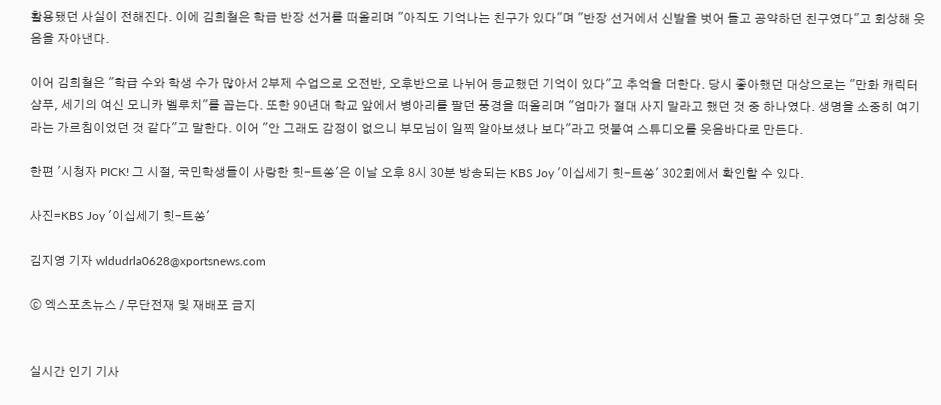활용됐던 사실이 전해진다. 이에 김희철은 학급 반장 선거를 떠올리며 "아직도 기억나는 친구가 있다"며 "반장 선거에서 신발을 벗어 들고 공약하던 친구였다"고 회상해 웃음을 자아낸다.

이어 김희철은 "학급 수와 학생 수가 많아서 2부제 수업으로 오전반, 오후반으로 나뉘어 등교했던 기억이 있다"고 추억을 더한다. 당시 좋아했던 대상으로는 "만화 캐릭터 샴푸, 세기의 여신 모니카 벨루치"를 꼽는다. 또한 90년대 학교 앞에서 병아리를 팔던 풍경을 떠올리며 "엄마가 절대 사지 말라고 했던 것 중 하나였다. 생명을 소중히 여기라는 가르침이었던 것 같다"고 말한다. 이어 "안 그래도 감정이 없으니 부모님이 일찍 알아보셨나 보다"라고 덧붙여 스튜디오를 웃음바다로 만든다.

한편 '시청자 PICK! 그 시절, 국민학생들이 사랑한 힛-트쏭'은 이날 오후 8시 30분 방송되는 KBS Joy '이십세기 힛-트쏭' 302회에서 확인할 수 있다.

사진=KBS Joy '이십세기 힛-트쏭'

김지영 기자 wldudrla0628@xportsnews.com

ⓒ 엑스포츠뉴스 / 무단전재 및 재배포 금지


실시간 인기 기사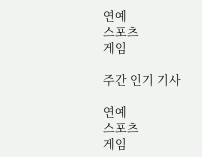연예
스포츠
게임

주간 인기 기사

연예
스포츠
게임